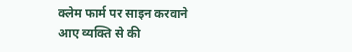क्लेम फार्म पर साइन करवाने आए व्यक्ति से की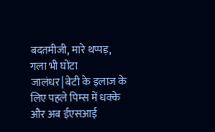बदतमीजी, मारे थप्पड़, गला भी घोंटा
जालंधर| बेटी के इलाज के लिए पहले पिम्स में धक्के और अब ईएसआई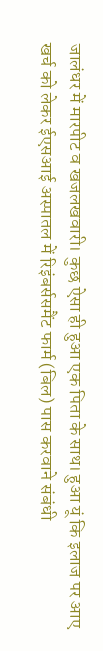जालंधर में मारपीट व खजलखवारी। कुछ ऐसा ही हुआ एक पिता के साथ। हुआ यूं कि इलाज पर आए खर्च को लेकर ईएसआई अस्पातल में रिइंबर्ससमैंट फार्म (बिल) पास करवाने संबंधी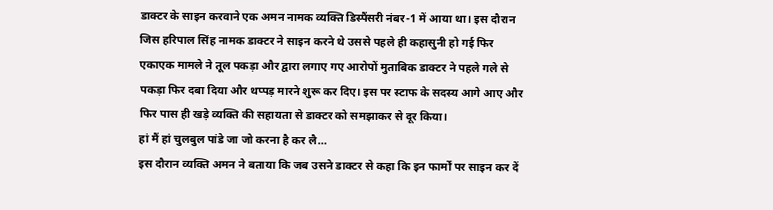डाक्टर के साइन करवाने एक अमन नामक व्यक्ति डिस्पैंसरी नंबर-1 में आया था। इस दौरान जिस हरिपाल सिंह नामक डाक्टर ने साइन करने थे उससे पहले ही कहासुनी हो गई फिर एकाएक मामले ने तूल पकड़ा और द्वारा लगाए गए आरोपों मुताबिक डाक्टर ने पहले गले से पकड़ा फिर दबा दिया और थप्पड़ मारने शुरू कर दिए। इस पर स्टाफ के सदस्य आगे आए और फिर पास ही खड़े व्यक्ति की सहायता से डाक्टर को समझाकर से दूर किया।
हां मैं हां चुलबुल पांडे जा जो करना है कर लै…
इस दौरान व्यक्ति अमन ने बताया कि जब उसने डाक्टर से कहा कि इन फार्मों पर साइन कर दें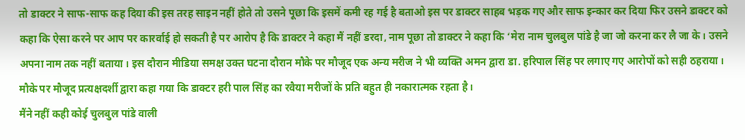तो डाक्टर ने साफ-साफ कह दिया की इस तरह साइन नहीं होते तो उसने पूछा कि इसमें कमी रह गई है बताओ इस पर डाक्टर साहब भड़क गए और साफ इन्कार कर दिया फिर उसने डाक्टर को कहा कि ऐसा करने पर आप पर कारर्वाई हो सकती है पर आरोप है कि डाक्टर ने कहा मैं नहीं डरदा, नाम पूछा तो डाक्टर ने कहा कि ‘मेरा नाम चुलबुल पांडे है जा जो करना कर लै जा के। उसने अपना नाम तक नहीं बताया। इस दौरान मीडिया समक्ष उक्त घटना दौरान मौके पर मौजूद एक अन्य मरीज ने भी व्यक्ति अमन द्वारा डा. हरिपाल सिंह पर लगाए गए आरोपों को सही ठहराया। मौके पर मौजूद प्रत्यक्षदर्शी द्वारा कहा गया कि डाक्टर हरी पाल सिंह का रवैया मरीजों के प्रति बहुत ही नकारात्मक रहता है।
मैंने नहीं कही कोई चुलबुल पांडे वाली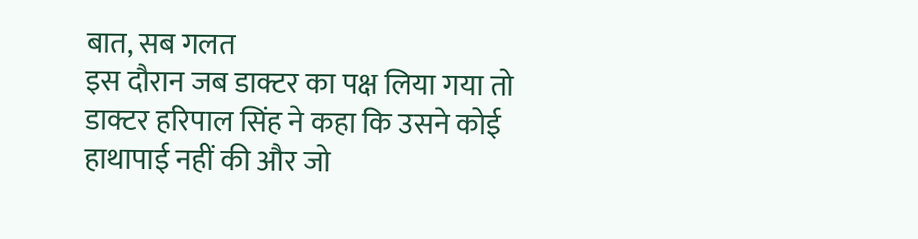बात, सब गलत
इस दौरान जब डाक्टर का पक्ष लिया गया तो डाक्टर हरिपाल सिंह ने कहा कि उसने कोई हाथापाई नहीं की और जो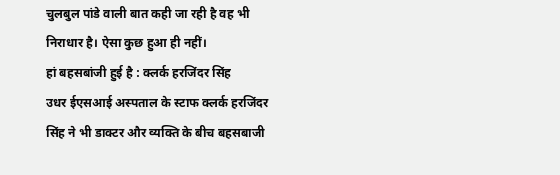चुलबुल पांडे वाली बात कही जा रही है वह भी निराधार है। ऐसा कुछ हुआ ही नहीं।
हां बहसबांजी हुई है : क्लर्क हरजिंदर सिंह
उधर ईएसआई अस्पताल के स्टाफ क्लर्क हरजिंदर सिंह ने भी डाक्टर और व्यक्ति के बीच बहसबाजी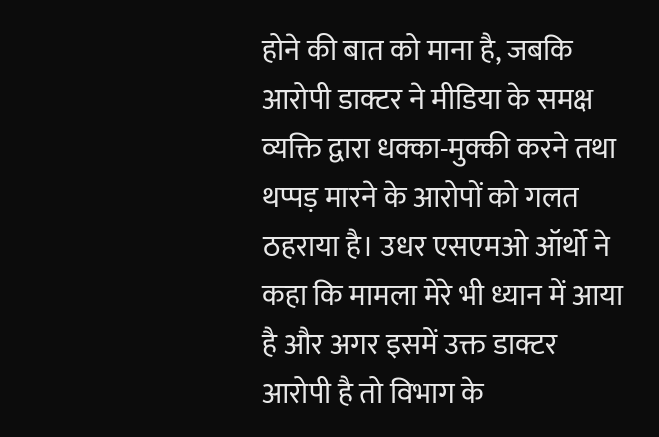होने की बात को माना है, जबकि आरोपी डाक्टर ने मीडिया के समक्ष व्यक्ति द्वारा धक्का-मुक्की करने तथा थप्पड़ मारने के आरोपों को गलत ठहराया है। उधर एसएमओ ऑर्थो ने कहा कि मामला मेरे भी ध्यान में आया है और अगर इसमें उक्त डाक्टर आरोपी है तो विभाग के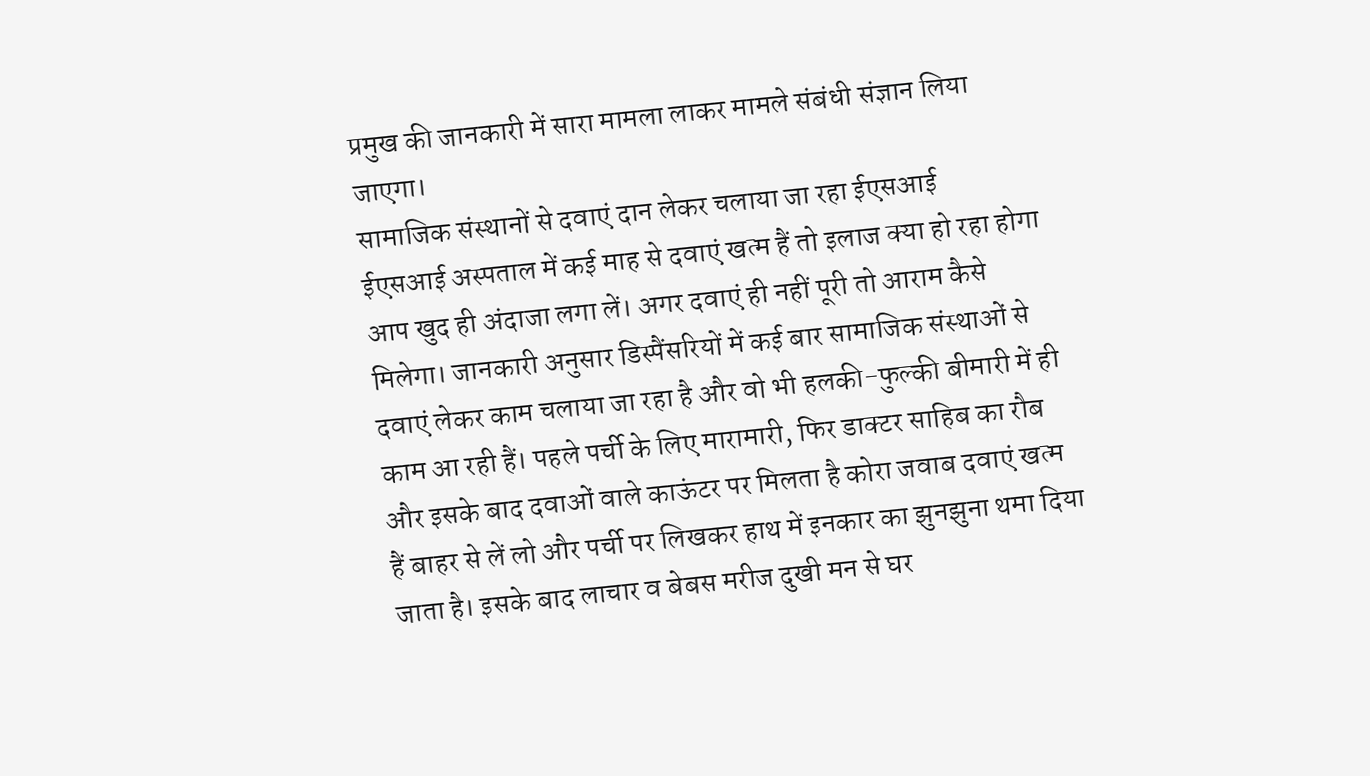प्रमुख की जानकारी में सारा मामला लाकर मामले संबंधी संज्ञान लिया जाएगा।
सामाजिक संस्थानों से दवाएं दान लेकर चलाया जा रहा ईएसआई
ईएसआई अस्पताल में कई माह से दवाएं खत्म हैं तो इलाज क्या हो रहा होगा आप खुद ही अंदाजा लगा लें। अगर दवाएं ही नहीं पूरी तो आराम कैसे मिलेगा। जानकारी अनुसार डिस्पैंसरियों में कई बार सामाजिक संस्थाओं से दवाएं लेकर काम चलाया जा रहा है और वो भी हलकी-फुल्की बीमारी में ही काम आ रही हैं। पहले पर्ची के लिए मारामारी, फिर डाक्टर साहिब का रौब और इसके बाद दवाओं वाले काऊंटर पर मिलता है कोरा जवाब दवाएं खत्म हैं बाहर से लें लो और पर्ची पर लिखकर हाथ में इनकार का झुनझुना थमा दिया जाता है। इसके बाद लाचार व बेबस मरीज दुखी मन से घर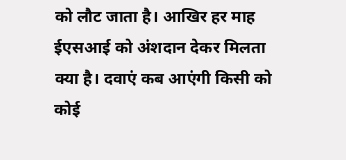को लौट जाता है। आखिर हर माह ईएसआई को अंशदान देकर मिलता क्या है। दवाएं कब आएंगी किसी को कोई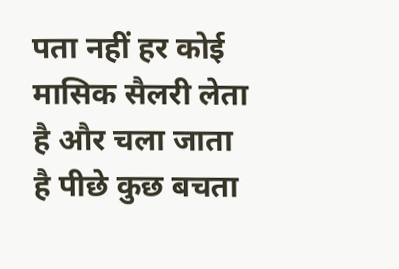पता नहीं हर कोई मासिक सैलरी लेता है और चला जाता है पीछे कुछ बचता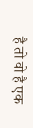है तो वो है एक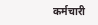कर्मचारी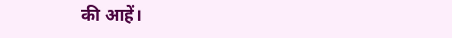की आहें।